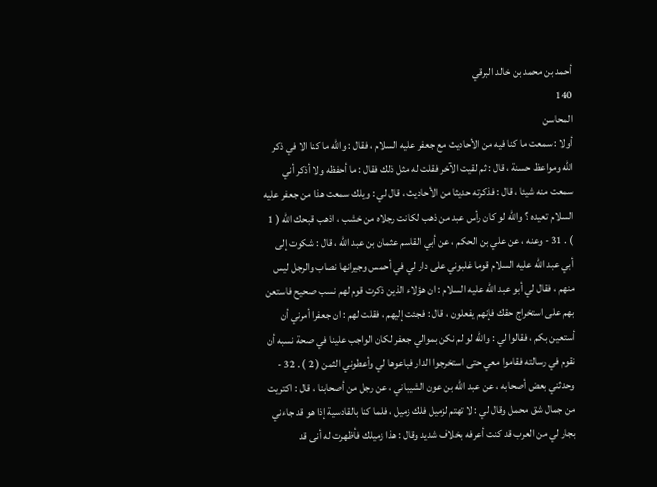أحمد بن محمد بن خالد البرقي
140
المحاسن
أولا : سمعت ما كنا فيه من الأحاديث مع جعفر عليه السلام ، فقال : والله ما كنا الا في ذكر الله ومواعظ حسنة ، قال : ثم لقيت الآخر فقلت له مثل ذلك فقال : ما أحفظه ولا أذكر أني سمعت منه شيئا ، قال : فذكرته حديثا من الأحاديث ، قال لي : ويلك سمعت هذا من جعفر عليه السلام تعيده ؟ والله لو كان رأس عبد من ذهب لكانت رجلاه من خشب ، اذهب قبحك الله ( 1 ) . 31 - وعنه ، عن علي بن الحكم ، عن أبي القاسم عثمان بن عبد الله ، قال : شكوت إلى أبي عبد الله عليه السلام قوما غلبوني على دار لي في أحمس وجيرانها نصاب والرجل ليس منهم ، فقال لي أبو عبد الله عليه السلام : ان هؤلاء الذين ذكرت قوم لهم نسب صحيح فاستعن بهم على استخراج حقك فإنهم يفعلون ، قال : فجئت إليهم ، فقلت لهم : ان جعفرا أمرني أن أستعين بكم ، فقالوا لي : والله لو لم نكن بموالي جعفر لكان الواجب علينا في صحة نسبه أن نقوم في رسالته فقاموا معي حتى استخرجوا الدار فباعوها لي وأعطوني الثمن ( 2 ) . 32 - وحدثني بعض أصحابه ، عن عبد الله بن عون الشيباني ، عن رجل من أصحابنا ، قال : اكتريت من جمال شق محمل وقال لي : لا تهتم لزميل فلك زميل ، فلما كنا بالقادسية إذا هو قد جاءني بجار لي من العرب قد كنت أعرفه بخلاف شديد وقال : هذا زميلك فأظهرت له أنى قد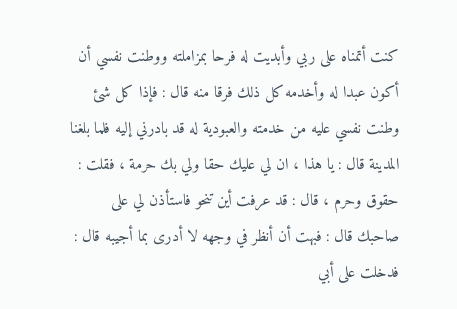كنت أتمناه على ربي وأبديت له فرحا بمزاملته ووطنت نفسي أن أكون عبدا له وأخدمه كل ذلك فرقا منه قال : فإذا كل شئ وطنت نفسي عليه من خدمته والعبودية له قد بادرني إليه فلما بلغنا المدينة قال : يا هذا ، ان لي عليك حقا ولي بك حرمة ، فقلت : حقوق وحرم ، قال : قد عرفت أين تنحو فاستأذن لي على صاحبك قال : فبهت أن أنظر في وجهه لا أدرى بما أجيبه قال : فدخلت على أبي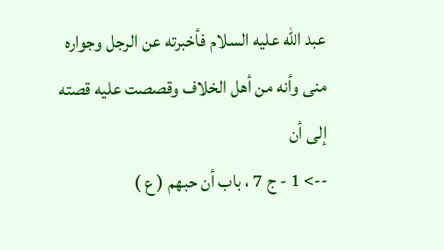عبد الله عليه السلام فأخبرته عن الرجل وجواره منى وأنه من أهل الخلاف وقصصت عليه قصته إلى أن
--> 1 - ج 7 ، باب أن حبهم ( ع )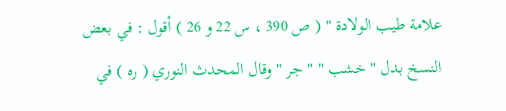علامة طيب الولادة " ( ص 390 ، س 22 و 26 ) أقول : في بعض النسخ بدل " خشب " " جر " وقال المحدث النوري ( ره ) في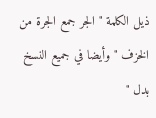ذيل الكلمة " الجر جمع الجرة من الخزف " وأيضا في جميع النسخ بدل "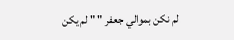لم نكن بموالي جعفر " " لم يكن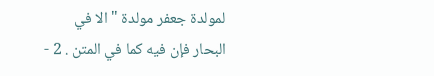لمولدة جعفر مولدة " الا في البحار فإن فيه كما في المتن . 2 -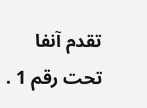تقدم آنفا تحت رقم 1 .